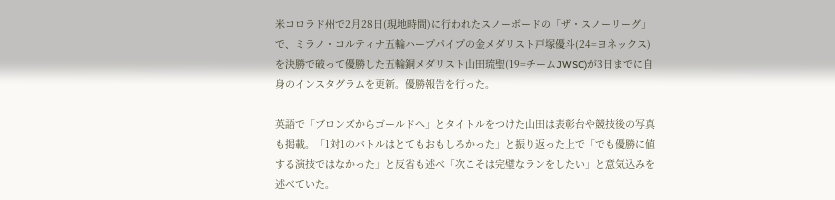米コロラド州で2月28日(現地時間)に行われたスノーボードの「ザ・スノーリーグ」で、ミラノ・コルティナ五輪ハープパイプの金メダリスト戸塚優斗(24=ヨネックス)を決勝で破って優勝した五輪銅メダリスト山田琉聖(19=チームJWSC)が3日までに自身のインスタグラムを更新。優勝報告を行った。

英語で「ブロンズからゴールドへ」とタイトルをつけた山田は表彰台や競技後の写真も掲載。「1対1のバトルはとてもおもしろかった」と振り返った上で「でも優勝に値する演技ではなかった」と反省も述べ「次こそは完璧なランをしたい」と意気込みを述べていた。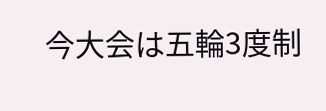今大会は五輪3度制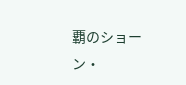覇のショーン・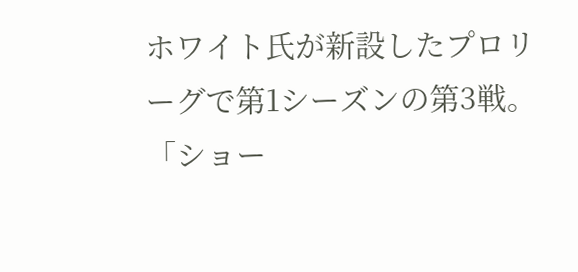ホワイト氏が新設したプロリーグで第1シーズンの第3戦。「ショー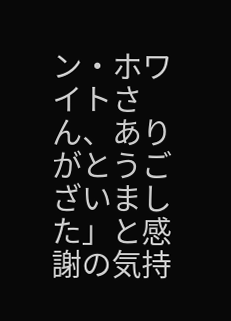ン・ホワイトさん、ありがとうございました」と感謝の気持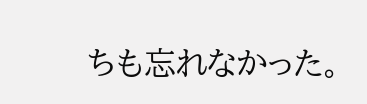ちも忘れなかった。